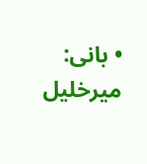• بانی: میرخلیل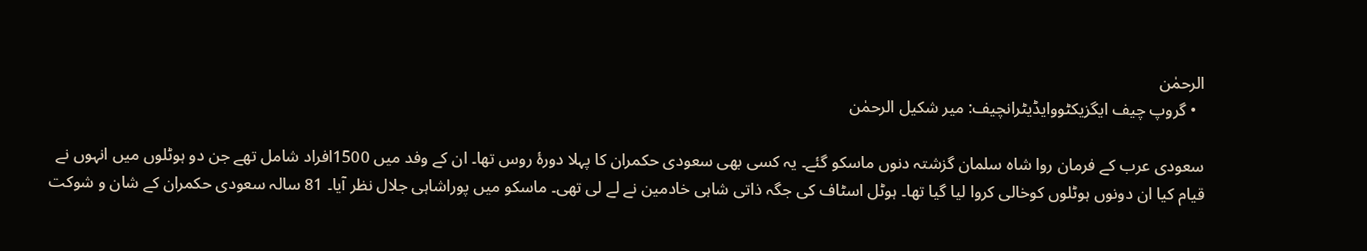الرحمٰن
  • گروپ چیف ایگزیکٹووایڈیٹرانچیف: میر شکیل الرحمٰن

سعودی عرب کے فرمان روا شاہ سلمان گزشتہ دنوں ماسکو گئے۔ یہ کسی بھی سعودی حکمران کا پہلا دورۂ روس تھا۔ ان کے وفد میں 1500افراد شامل تھے جن دو ہوٹلوں میں انہوں نے قیام کیا ان دونوں ہوٹلوں کوخالی کروا لیا گیا تھا۔ ہوٹل اسٹاف کی جگہ ذاتی شاہی خادمین نے لے لی تھی۔ ماسکو میں پوراشاہی جلال نظر آیا۔ 81 سالہ سعودی حکمران کے شان و شوکت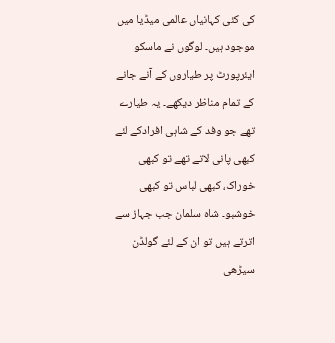کی کئی کہانیاں عالمی میڈیا میں موجود ہیں۔ لوگوں نے ماسکو ایئرپورٹ پر طیاروں کے آنے جانے کے تمام مناظر دیکھے۔ یہ طیارے تھے جو وفد کے شاہی افرادکے لئے کبھی پانی لاتے تھے تو کبھی خوراک، کبھی لباس تو کبھی خوشبو۔ شاہ سلمان جب جہاز سے اترتے ہیں تو ان کے لئے گولڈن سیڑھی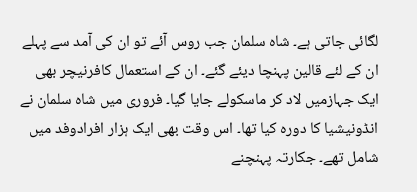لگائی جاتی ہے۔ شاہ سلمان جب روس آئے تو ان کی آمد سے پہلے ان کے لئے قالین پہنچا دیئے گئے۔ ان کے استعمال کافرنیچر بھی ایک جہازمیں لاد کر ماسکولے جایا گیا۔ فروری میں شاہ سلمان نے انڈونیشیا کا دورہ کیا تھا۔ اس وقت بھی ایک ہزار افرادوفد میں شامل تھے۔ جکارتہ پہنچنے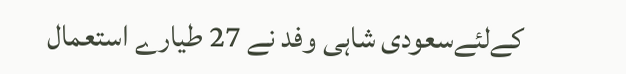کےلئےسعودی شاہی وفد نے 27 طیارے استعمال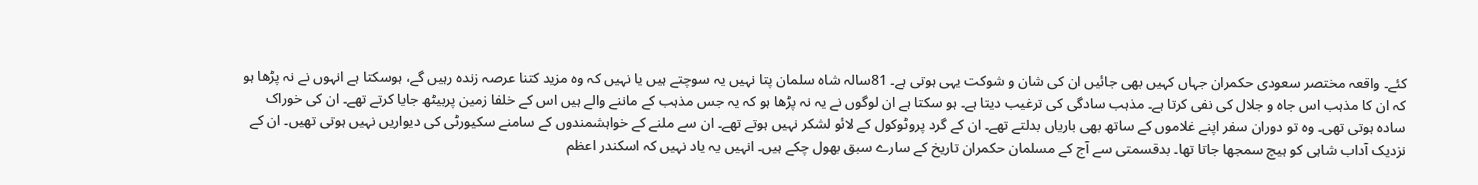کئے۔ واقعہ مختصر سعودی حکمران جہاں کہیں بھی جائیں ان کی شان و شوکت یہی ہوتی ہے۔ 81سالہ شاہ سلمان پتا نہیں یہ سوچتے ہیں یا نہیں کہ وہ مزید کتنا عرصہ زندہ رہیں گے، ہوسکتا ہے انہوں نے نہ پڑھا ہو کہ ان کا مذہب اس جاہ و جلال کی نفی کرتا ہے۔ مذہب سادگی کی ترغیب دیتا ہے۔ ہو سکتا ہے ان لوگوں نے یہ نہ پڑھا ہو کہ یہ جس مذہب کے ماننے والے ہیں اس کے خلفا زمین پربیٹھ جایا کرتے تھے۔ ان کی خوراک سادہ ہوتی تھی۔ وہ تو دوران سفر اپنے غلاموں کے ساتھ بھی باریاں بدلتے تھے۔ ان کے گرد پروٹوکول کے لائو لشکر نہیں ہوتے تھے۔ ان سے ملنے کے خواہشمندوں کے سامنے سکیورٹی کی دیواریں نہیں ہوتی تھیں۔ ان کے نزدیک آداب شاہی کو ہیچ سمجھا جاتا تھا۔ بدقسمتی سے آج کے مسلمان حکمران تاریخ کے سارے سبق بھول چکے ہیں۔ انہیں یہ یاد نہیں کہ اسکندر اعظم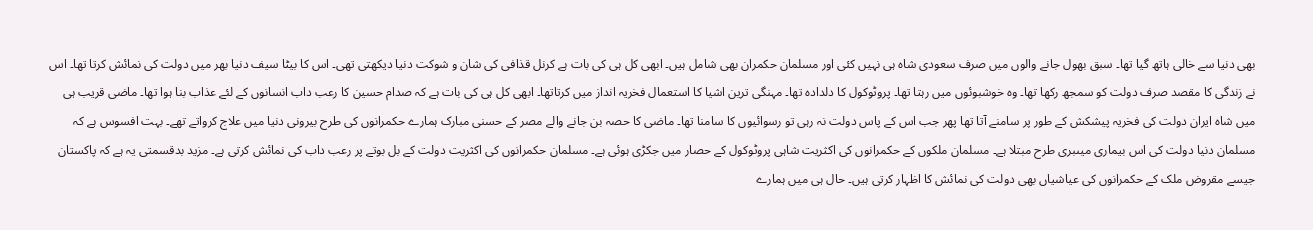بھی دنیا سے خالی ہاتھ گیا تھا۔ سبق بھول جانے والوں میں صرف سعودی شاہ ہی نہیں کئی اور مسلمان حکمران بھی شامل ہیں۔ ابھی کل ہی کی بات ہے کرنل قذافی کی شان و شوکت دنیا دیکھتی تھی۔ اس کا بیٹا سیف دنیا بھر میں دولت کی نمائش کرتا تھا۔ اس نے زندگی کا مقصد صرف دولت کو سمجھ رکھا تھا۔ وہ خوشبوئوں میں رہتا تھا۔ پروٹوکول کا دلدادہ تھا۔ مہنگی ترین اشیا کا استعمال فخریہ انداز میں کرتاتھا۔ ابھی کل ہی کی بات ہے کہ صدام حسین کا رعب داب انسانوں کے لئے عذاب بنا ہوا تھا۔ ماضی قریب ہی میں شاہ ایران دولت کی فخریہ پیشکش کے طور پر سامنے آتا تھا پھر جب اس کے پاس دولت نہ رہی تو رسوائیوں کا سامنا تھا۔ ماضی کا حصہ بن جانے والے مصر کے حسنی مبارک ہمارے حکمرانوں کی طرح بیرونی دنیا میں علاج کرواتے تھے۔ بہت افسوس ہے کہ مسلمان دنیا دولت کی اس بیماری میںبری طرح مبتلا ہے۔ مسلمان ملکوں کے حکمرانوں کی اکثریت شاہی پروٹوکول کے حصار میں جکڑی ہوئی ہے۔ مسلمان حکمرانوں کی اکثریت دولت کے بل بوتے پر رعب داب کی نمائش کرتی ہے۔ مزید بدقسمتی یہ ہے کہ پاکستان جیسے مقروض ملک کے حکمرانوں کی عیاشیاں بھی دولت کی نمائش کا اظہار کرتی ہیں۔ حال ہی میں ہمارے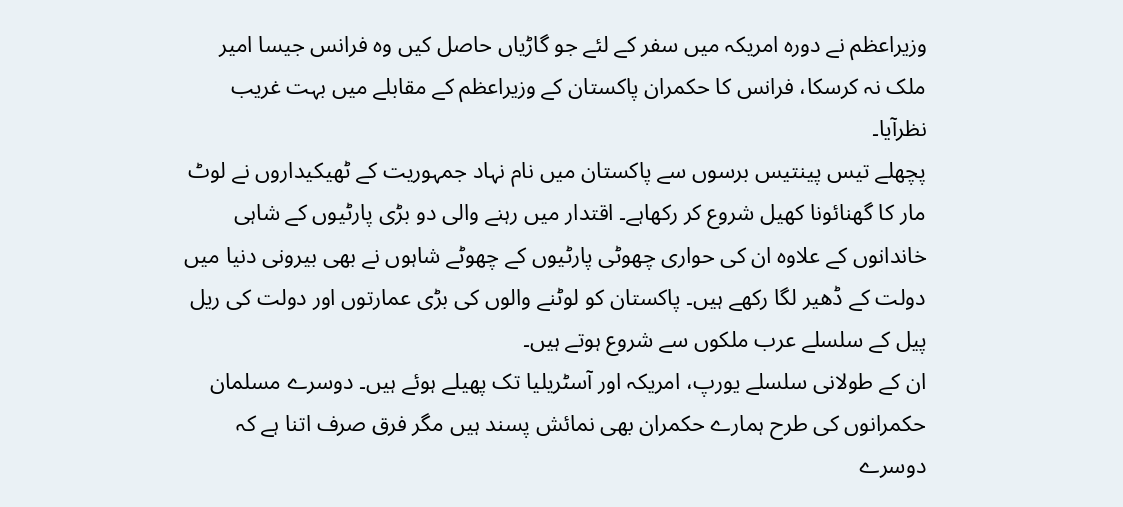وزیراعظم نے دورہ امریکہ میں سفر کے لئے جو گاڑیاں حاصل کیں وہ فرانس جیسا امیر ملک نہ کرسکا، فرانس کا حکمران پاکستان کے وزیراعظم کے مقابلے میں بہت غریب نظرآیا۔
پچھلے تیس پینتیس برسوں سے پاکستان میں نام نہاد جمہوریت کے ٹھیکیداروں نے لوٹ مار کا گھنائونا کھیل شروع کر رکھاہے۔ اقتدار میں رہنے والی دو بڑی پارٹیوں کے شاہی خاندانوں کے علاوہ ان کی حواری چھوٹی پارٹیوں کے چھوٹے شاہوں نے بھی بیرونی دنیا میں دولت کے ڈھیر لگا رکھے ہیں۔ پاکستان کو لوٹنے والوں کی بڑی عمارتوں اور دولت کی ریل پیل کے سلسلے عرب ملکوں سے شروع ہوتے ہیں۔
ان کے طولانی سلسلے یورپ، امریکہ اور آسٹریلیا تک پھیلے ہوئے ہیں۔ دوسرے مسلمان حکمرانوں کی طرح ہمارے حکمران بھی نمائش پسند ہیں مگر فرق صرف اتنا ہے کہ دوسرے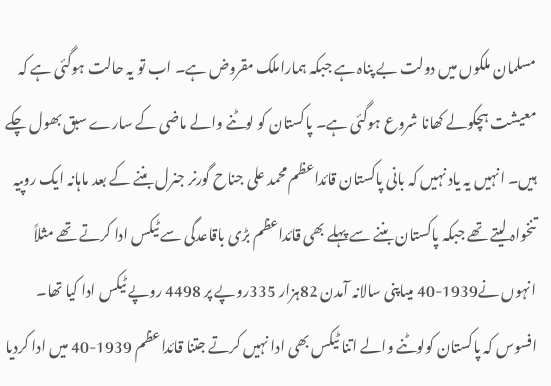مسلمان ملکوں میں دولت بے پناہ ہے جبکہ ہماراملک مقروض ہے۔ اب تو یہ حالت ہوگئی ہے کہ معیشت ہچکولے کھانا شروع ہوگئی ہے۔ پاکستان کو لوٹنے والے ماضی کے سارے سبق بھول چکے ہیں۔ انہیں یہ یاد نہیں کہ بانی پاکستان قائداعظم محمد علی جناح گورنر جنرل بننے کے بعد ماہانہ ایک روپیہ تنخواہ لیتے تھے جبکہ پاکستان بننے سے پہلے بھی قائداعظم بڑی باقاعدگی سے ٹیکس ادا کرتے تھے مثلاً انہوں نے1939-40 میںاپنی سالانہ آمدن 82ہزار 335روپے پر 4498 روپے ٹیکس ادا کیا تھا۔ افسوس کہ پاکستان کولوٹنے والے اتنا ٹیکس بھی ادا نہیں کرتے جتنا قائداعظم 1939-40 میں ادا کردیا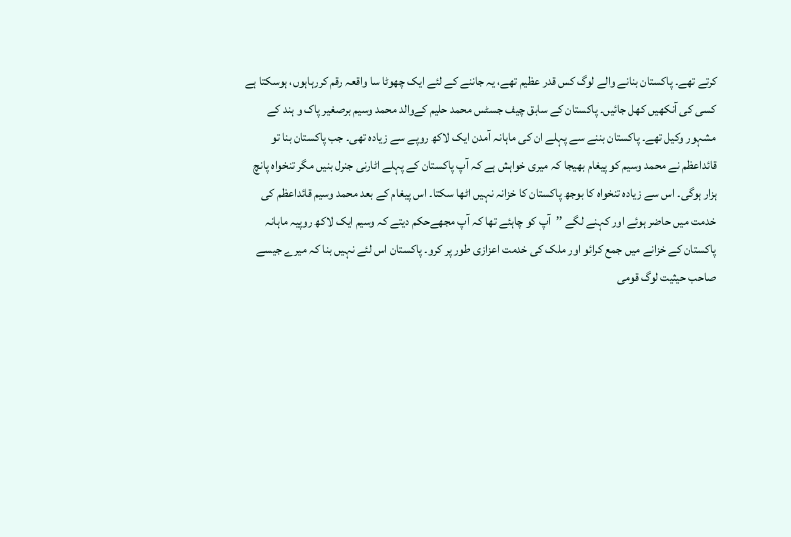کرتے تھے۔ پاکستان بنانے والے لوگ کس قدر عظیم تھے، یہ جاننے کے لئے ایک چھوٹا سا واقعہ رقم کررہاہوں، ہوسکتا ہے کسی کی آنکھیں کھل جائیں۔ پاکستان کے سابق چیف جسٹس محمد حلیم کےوالد محمد وسیم برصغیر پاک و ہند کے مشہور وکیل تھے۔ پاکستان بننے سے پہلے ان کی ماہانہ آمدن ایک لاکھ روپے سے زیادہ تھی۔ جب پاکستان بنا تو قائداعظم نے محمد وسیم کو پیغام بھیجا کہ میری خواہش ہے کہ آپ پاکستان کے پہلے اٹارنی جنرل بنیں مگر تنخواہ پانچ ہزار ہوگی۔ اس سے زیادہ تنخواہ کا بوجھ پاکستان کا خزانہ نہیں اٹھا سکتا۔ اس پیغام کے بعد محمد وسیم قائداعظم کی خدمت میں حاضر ہوئے اور کہنے لگے ’’آپ کو چاہئے تھا کہ آپ مجھےحکم دیتے کہ وسیم ایک لاکھ روپیہ ماہانہ پاکستان کے خزانے میں جمع کرائو اور ملک کی خدمت اعزازی طور پر کرو۔ پاکستان اس لئے نہیں بنا کہ میرے جیسے صاحب حیثیت لوگ قومی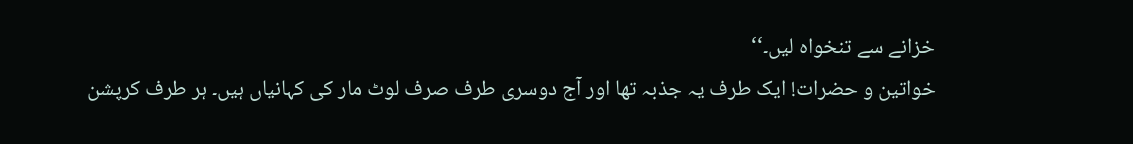خزانے سے تنخواہ لیں۔‘‘
خواتین و حضرات! ایک طرف یہ جذبہ تھا اور آج دوسری طرف صرف لوٹ مار کی کہانیاں ہیں۔ ہر طرف کرپشن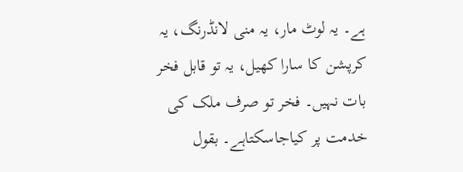ہے۔ یہ لوٹ مار، یہ منی لانڈرنگ، یہ کرپشن کا سارا کھیل، یہ تو قابل فخر بات نہیں۔ فخر تو صرف ملک کی خدمت پر کیاجاسکتاہے۔ بقول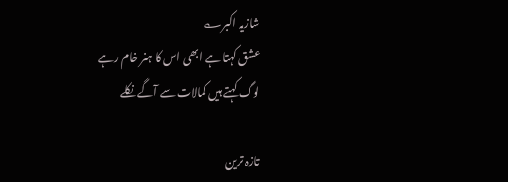شازیہ اکبر؎
عشق کہتا ہے ابھی اس کا ہنر خام رہے
لوگ کہتے ہیں کمالات سے آگے نکلے

تازہ ترین